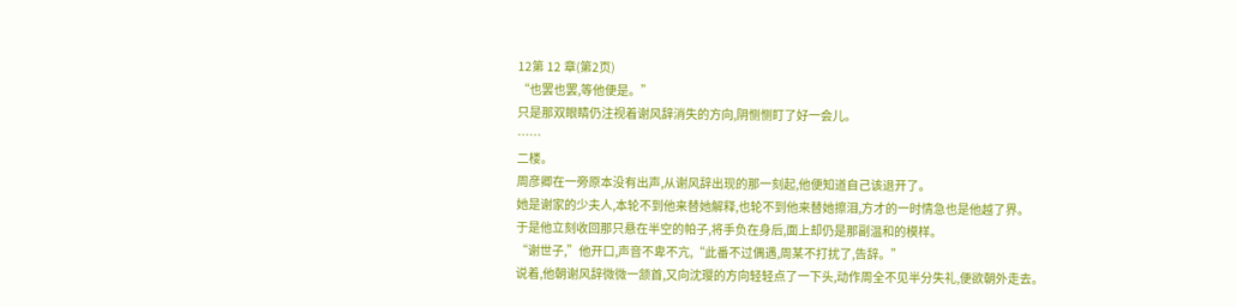12第 12 章(第2页)
“也罢也罢,等他便是。”
只是那双眼睛仍注视着谢风辞消失的方向,阴恻恻盯了好一会儿。
……
二楼。
周彦卿在一旁原本没有出声,从谢风辞出现的那一刻起,他便知道自己该退开了。
她是谢家的少夫人,本轮不到他来替她解释,也轮不到他来替她擦泪,方才的一时情急也是他越了界。
于是他立刻收回那只悬在半空的帕子,将手负在身后,面上却仍是那副温和的模样。
“谢世子,”他开口,声音不卑不亢,“此番不过偶遇,周某不打扰了,告辞。”
说着,他朝谢风辞微微一颔首,又向沈璎的方向轻轻点了一下头,动作周全不见半分失礼,便欲朝外走去。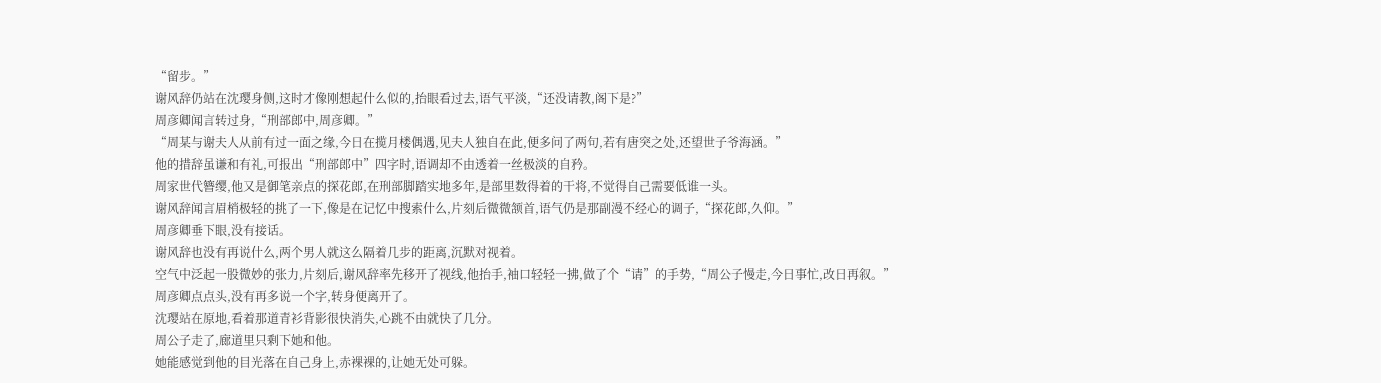“留步。”
谢风辞仍站在沈璎身侧,这时才像刚想起什么似的,抬眼看过去,语气平淡,“还没请教,阁下是?”
周彦卿闻言转过身,“刑部郎中,周彦卿。”
“周某与谢夫人从前有过一面之缘,今日在揽月楼偶遇,见夫人独自在此,便多问了两句,若有唐突之处,还望世子爷海涵。”
他的措辞虽谦和有礼,可报出“刑部郎中”四字时,语调却不由透着一丝极淡的自矜。
周家世代簪缨,他又是御笔亲点的探花郎,在刑部脚踏实地多年,是部里数得着的干将,不觉得自己需要低谁一头。
谢风辞闻言眉梢极轻的挑了一下,像是在记忆中搜索什么,片刻后微微颔首,语气仍是那副漫不经心的调子,“探花郎,久仰。”
周彦卿垂下眼,没有接话。
谢风辞也没有再说什么,两个男人就这么隔着几步的距离,沉默对视着。
空气中泛起一股微妙的张力,片刻后,谢风辞率先移开了视线,他抬手,袖口轻轻一拂,做了个“请”的手势,“周公子慢走,今日事忙,改日再叙。”
周彦卿点点头,没有再多说一个字,转身便离开了。
沈璎站在原地,看着那道青衫背影很快消失,心跳不由就快了几分。
周公子走了,廊道里只剩下她和他。
她能感觉到他的目光落在自己身上,赤裸裸的,让她无处可躲。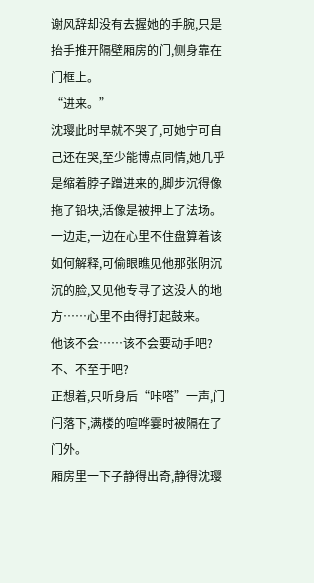谢风辞却没有去握她的手腕,只是抬手推开隔壁厢房的门,侧身靠在门框上。
“进来。”
沈璎此时早就不哭了,可她宁可自己还在哭,至少能博点同情,她几乎是缩着脖子蹭进来的,脚步沉得像拖了铅块,活像是被押上了法场。
一边走,一边在心里不住盘算着该如何解释,可偷眼瞧见他那张阴沉沉的脸,又见他专寻了这没人的地方……心里不由得打起鼓来。
他该不会……该不会要动手吧?
不、不至于吧?
正想着,只听身后“咔嗒”一声,门闩落下,满楼的喧哗霎时被隔在了门外。
厢房里一下子静得出奇,静得沈璎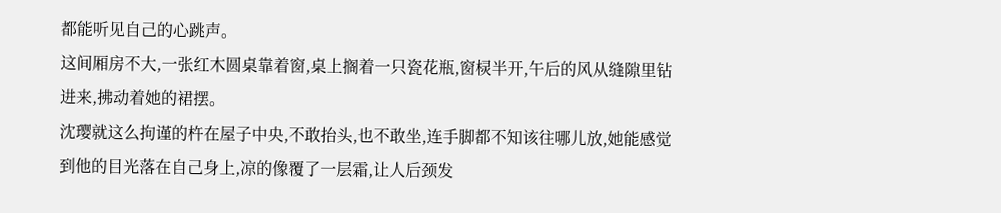都能听见自己的心跳声。
这间厢房不大,一张红木圆桌靠着窗,桌上搁着一只瓷花瓶,窗棂半开,午后的风从缝隙里钻进来,拂动着她的裙摆。
沈璎就这么拘谨的杵在屋子中央,不敢抬头,也不敢坐,连手脚都不知该往哪儿放,她能感觉到他的目光落在自己身上,凉的像覆了一层霜,让人后颈发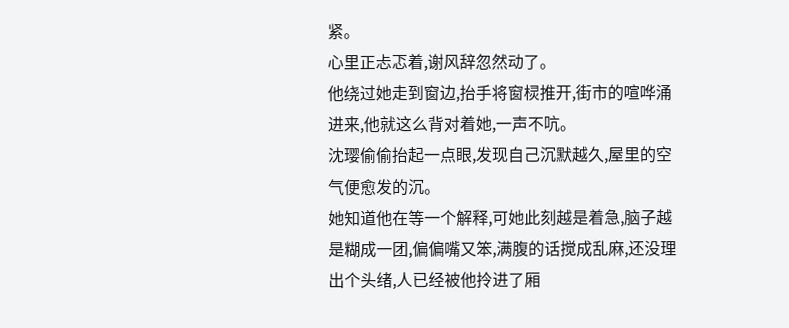紧。
心里正忐忑着,谢风辞忽然动了。
他绕过她走到窗边,抬手将窗棂推开,街市的喧哗涌进来,他就这么背对着她,一声不吭。
沈璎偷偷抬起一点眼,发现自己沉默越久,屋里的空气便愈发的沉。
她知道他在等一个解释,可她此刻越是着急,脑子越是糊成一团,偏偏嘴又笨,满腹的话搅成乱麻,还没理出个头绪,人已经被他拎进了厢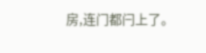房,连门都闩上了。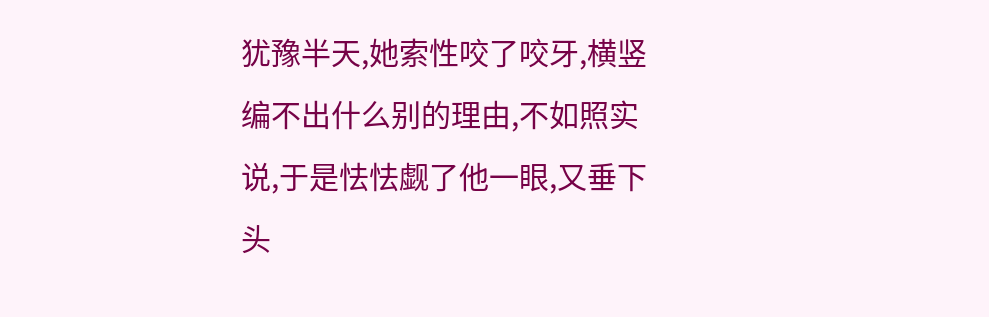犹豫半天,她索性咬了咬牙,横竖编不出什么别的理由,不如照实说,于是怯怯觑了他一眼,又垂下头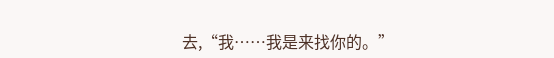去,“我……我是来找你的。”